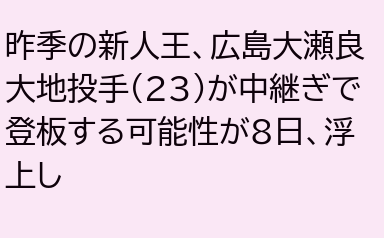昨季の新人王、広島大瀬良大地投手(23)が中継ぎで登板する可能性が8日、浮上し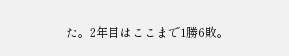た。2年目はここまで1勝6敗。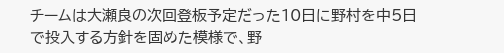チームは大瀬良の次回登板予定だった10日に野村を中5日で投入する方針を固めた模様で、野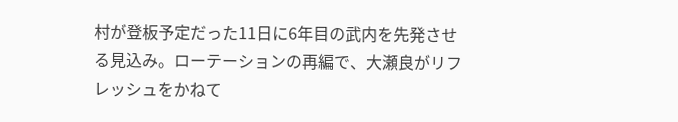村が登板予定だった11日に6年目の武内を先発させる見込み。ローテーションの再編で、大瀬良がリフレッシュをかねて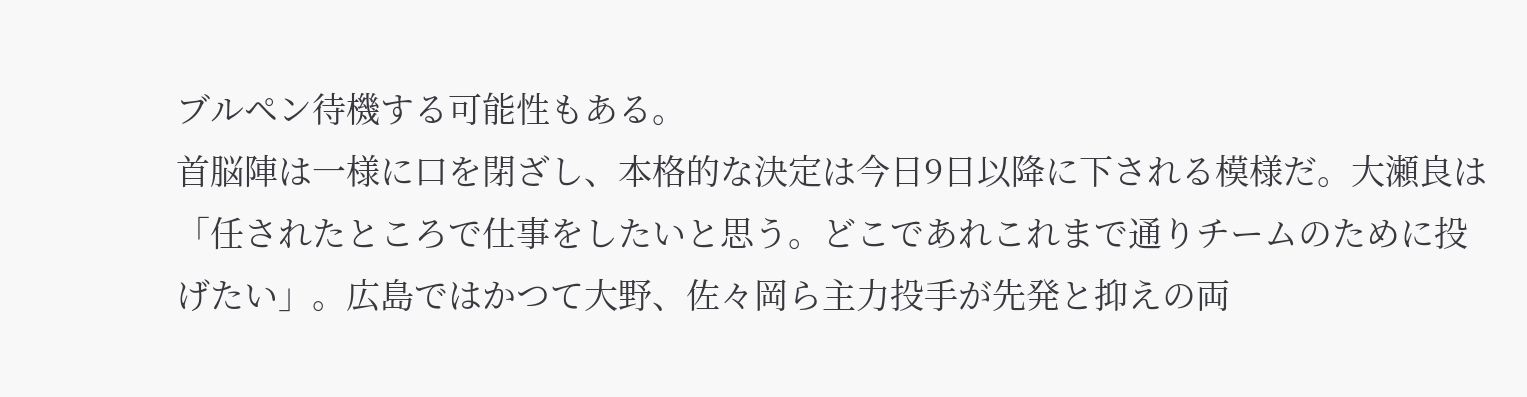ブルペン待機する可能性もある。
首脳陣は一様に口を閉ざし、本格的な決定は今日9日以降に下される模様だ。大瀬良は「任されたところで仕事をしたいと思う。どこであれこれまで通りチームのために投げたい」。広島ではかつて大野、佐々岡ら主力投手が先発と抑えの両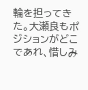輪を担ってきた。大瀬良もポジションがどこであれ、惜しみ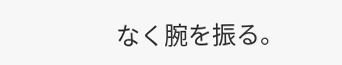なく腕を振る。